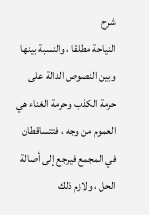شرح
النياحة مطلقا ، والنسبة بينها وبين النصوص الدالة على حرمة الكذب وحرمة الغناء هي العموم من وجه ، فتتساقطان في المجمع فيرجع إلى أصالة الحل ، ولازم ذلك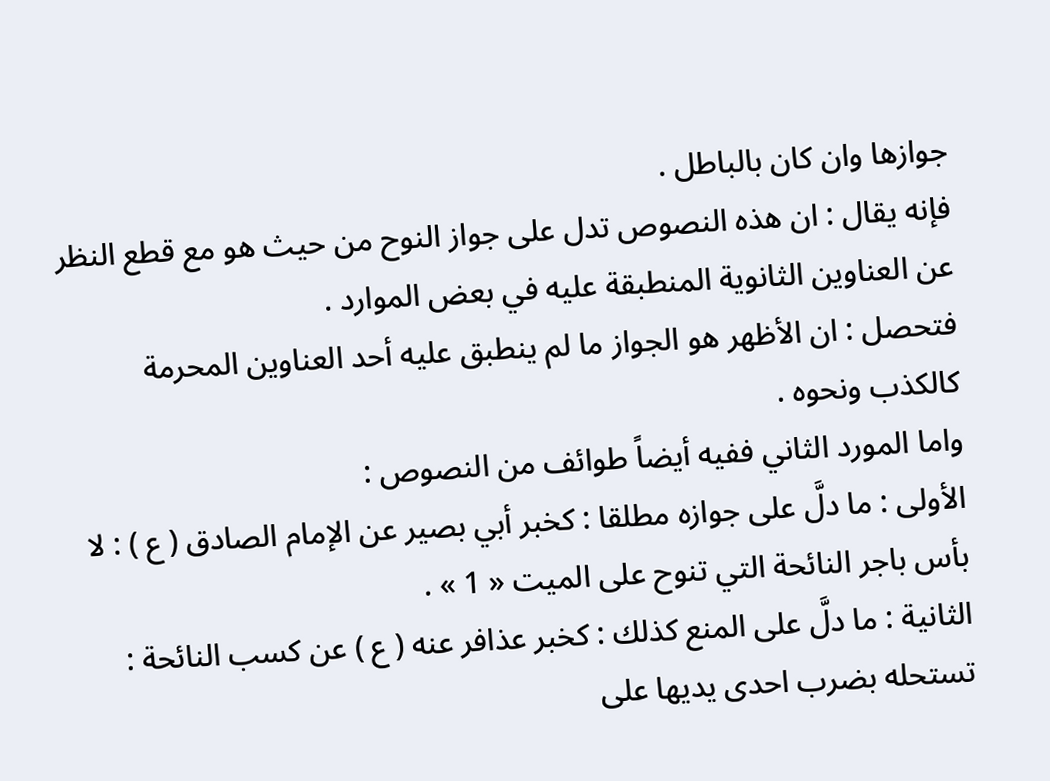جوازها وان كان بالباطل .
فإنه يقال : ان هذه النصوص تدل على جواز النوح من حيث هو مع قطع النظر عن العناوين الثانوية المنطبقة عليه في بعض الموارد .
فتحصل : ان الأظهر هو الجواز ما لم ينطبق عليه أحد العناوين المحرمة كالكذب ونحوه .
واما المورد الثاني ففيه أيضاً طوائف من النصوص :
الأولى : ما دلَّ على جوازه مطلقا : كخبر أبي بصير عن الإمام الصادق ( ع ) : لا بأس باجر النائحة التي تنوح على الميت « 1 » .
الثانية : ما دلَّ على المنع كذلك : كخبر عذافر عنه ( ع ) عن كسب النائحة : تستحله بضرب احدى يديها على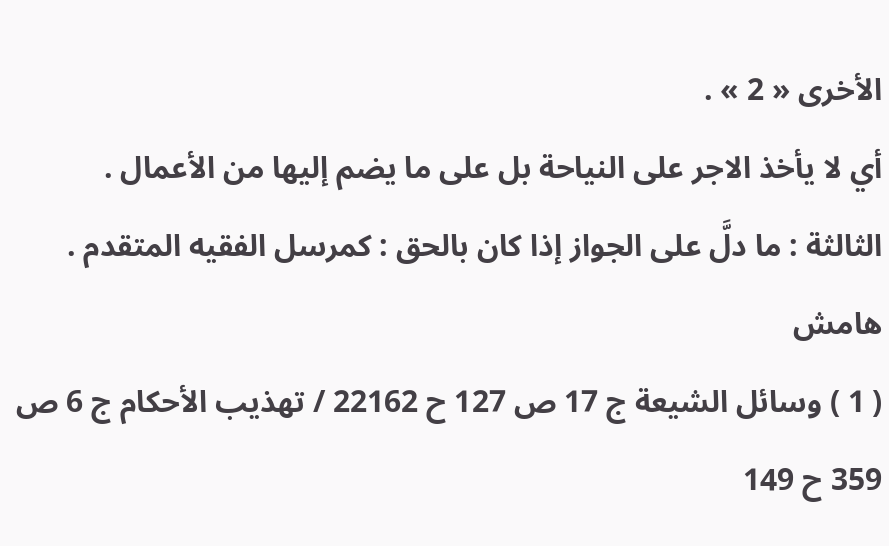الأخرى « 2 » .
أي لا يأخذ الاجر على النياحة بل على ما يضم إليها من الأعمال .
الثالثة : ما دلَّ على الجواز إذا كان بالحق : كمرسل الفقيه المتقدم .
هامش
( 1 ) وسائل الشيعة ج 17 ص 127 ح 22162 / تهذيب الأحكام ج 6 ص 359 ح 149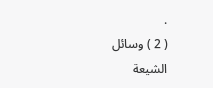.
( 2 ) وسائل الشيعة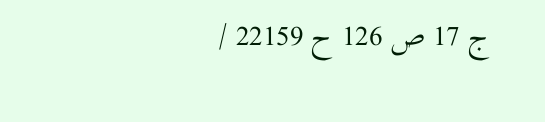ج 17 ص 126 ح 22159 /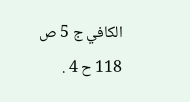الكافي ج 5 ص 118 ح 4 .